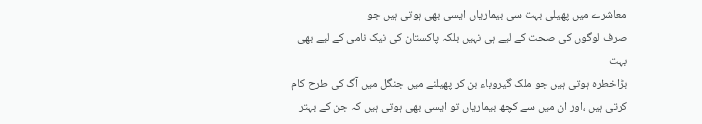معاشرے میں پھیلی بہت سی بیماریاں ایسی بھی ہوتی ہیں جو
صرف لوگوں کی صحت کے لیے ہی نہیں بلکہ پاکستان کی نیک نامی کے لیے بھی بہت
بڑاخطرہ ہوتی ہیں جو ملک گیروباء بن کر پھیلنے میں جنگل میں آگ کی طرح کام
کرتی ہیں ،اور ان میں سے کچھ بیماریاں تو ایسی بھی ہوتی ہیں کہ جن کے بہتر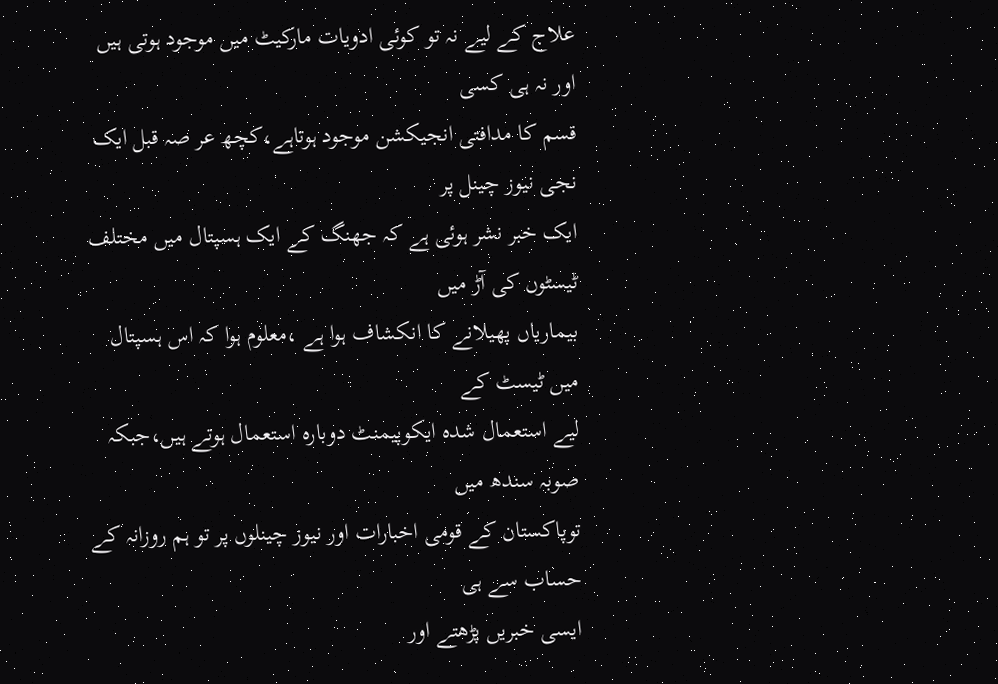علاج کے لیے نہ تو کوئی ادویات مارکیٹ میں موجود ہوتی ہیں اور نہ ہی کسی
قسم کا مدافتی انجیکشن موجود ہوتاہے،کچھ عر صہ قبل ایک نجی نیوز چینل پر
ایک خبر نشر ہوئی ہے کہ جھنگ کے ایک ہسپتال میں مختلف ٹیسٹوں کی آڑ میں
بیماریاں پھیلانے کا انکشاف ہوا ہے ،معلوم ہوا کہ اس ہسپتال میں ٹیسٹ کے
لیے استعمال شدہ ایکوپیمنٹ دوبارہ استعمال ہوتے ہیں،جبکہ صوبہ سندھ میں
توپاکستان کے قومی اخبارات اور نیوز چینلوں پر تو ہم روزانہ کے حساب سے ہی
ایسی خبریں پڑھتے اور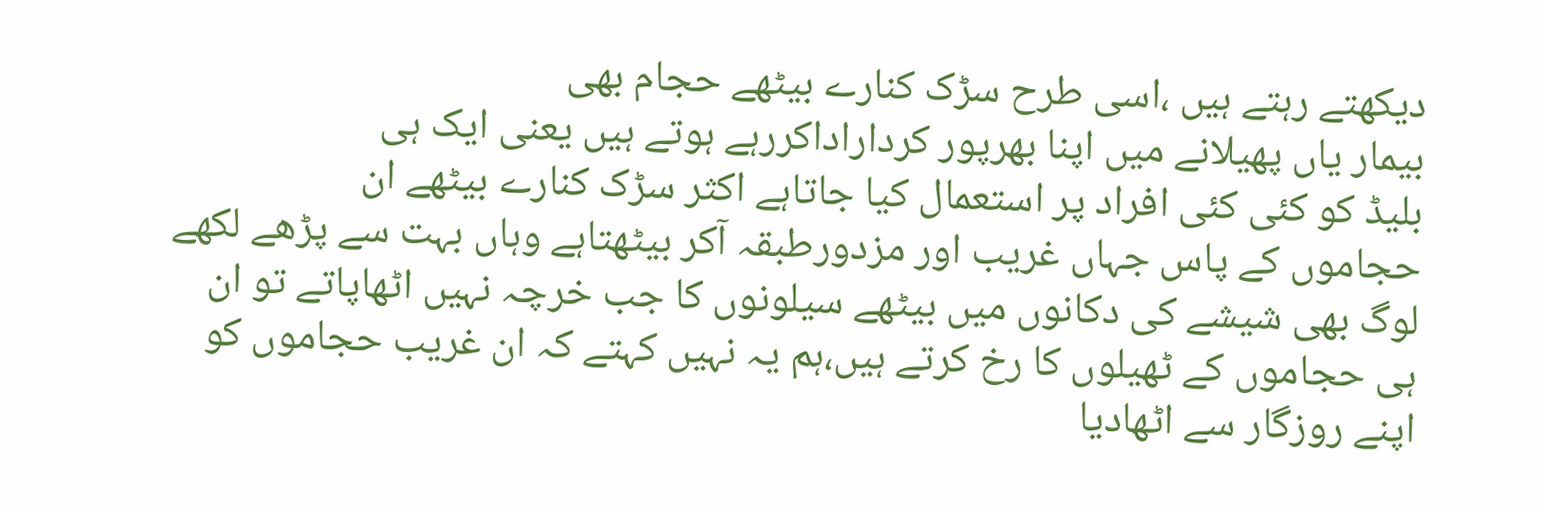دیکھتے رہتے ہیں ،اسی طرح سڑک کنارے بیٹھے حجام بھی
بیمار یاں پھیلانے میں اپنا بھرپور کرداراداکررہے ہوتے ہیں یعنی ایک ہی
بلیڈ کو کئی کئی افراد پر استعمال کیا جاتاہے اکثر سڑک کنارے بیٹھے ان
حجاموں کے پاس جہاں غریب اور مزدورطبقہ آکر بیٹھتاہے وہاں بہت سے پڑھے لکھے
لوگ بھی شیشے کی دکانوں میں بیٹھے سیلونوں کا جب خرچہ نہیں اٹھاپاتے تو ان
ہی حجاموں کے ٹھیلوں کا رخ کرتے ہیں،ہم یہ نہیں کہتے کہ ان غریب حجاموں کو
اپنے روزگار سے اٹھادیا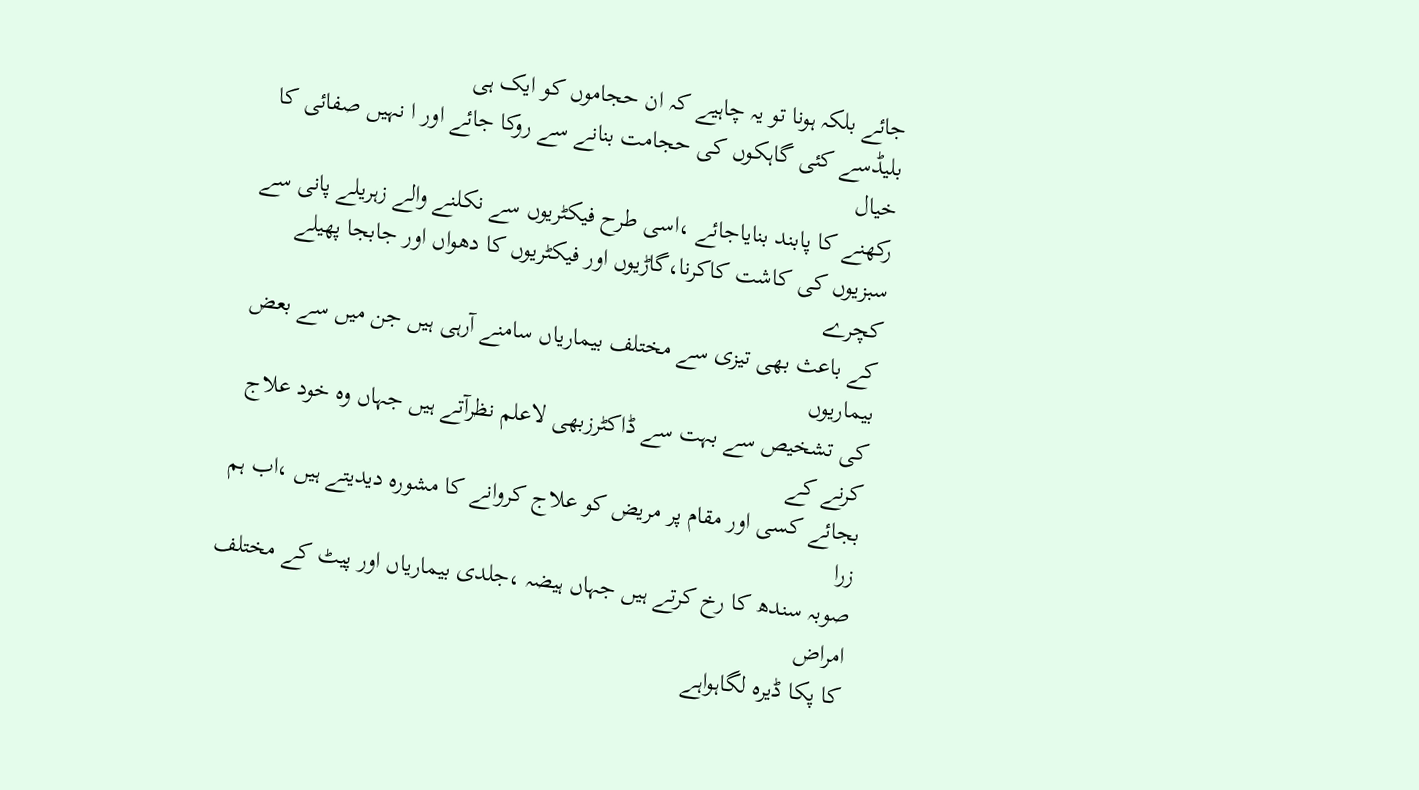جائے بلکہ ہونا تو یہ چاہیے کہ ان حجاموں کو ایک ہی
بلیڈسے کئی گاہکوں کی حجامت بنانے سے روکا جائے اور ا نہیں صفائی کا خیال
رکھنے کا پابند بنایاجائے ،اسی طرح فیکٹریوں سے نکلنے والے زہریلے پانی سے
سبزیوں کی کاشت کاکرنا،گاڑیوں اور فیکٹریوں کا دھواں اور جابجا پھیلے کچرے
کے باعث بھی تیزی سے مختلف بیماریاں سامنے آرہی ہیں جن میں سے بعض بیماریوں
کی تشخیص سے بہت سے ڈاکٹرزبھی لاعلم نظرآتے ہیں جہاں وہ خود علاج کرنے کے
بجائے کسی اور مقام پر مریض کو علاج کروانے کا مشورہ دیدیتے ہیں ،اب ہم زرا
صوبہ سندھ کا رخ کرتے ہیں جہاں ہیضہ ،جلدی بیماریاں اور پیٹ کے مختلف امراض
کا پکا ڈیرہ لگاہواہے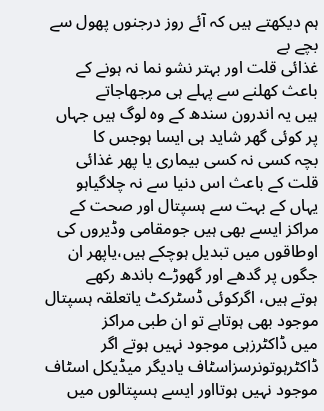ہم دیکھتے ہیں کہ آئے روز درجنوں پھول سے بچے بے
غذائی قلت اور بہتر نشو نما نہ ہونے کے باعث کھلنے سے پہلے ہی مرجھاجاتے
ہیں یہ اندرون سندھ کے وہ لوگ ہیں جہاں پر کوئی گھر شاید ہی ایسا ہوجس کا
بچہ کسی نہ کسی بیماری یا پھر غذائی قلت کے باعث اس دنیا سے نہ چلاگیاہو
یہاں کے بہت سے ہسپتال اور صحت کے مراکز ایسے بھی ہیں جومقامی وڈیروں کی
اوطاقوں میں تبدیل ہوچکے ہیں،یاپھر ان جگوں پر گدھے اور گھوڑے باندھ رکھے
ہوتے ہیں، اگرکوئی ڈسٹرکٹ یاتعلقہ ہسپتال موجود بھی ہوتاہے تو ان طبی مراکز
میں ڈاکٹرزہی موجود نہیں ہوتے اگر ڈاکٹرہوتونرسزاسٹاف یادیگر میڈیکل اسٹاف
موجود نہیں ہوتااور ایسے ہسپتالوں میں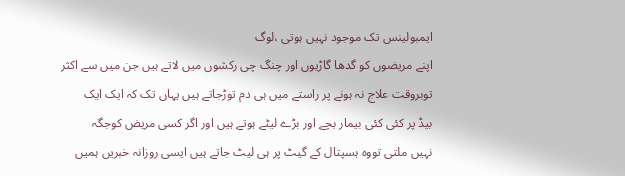ایمبولینس تک موجود نہیں ہوتی ،لوگ
اپنے مریضوں کو گدھا گاڑیوں اور چنگ چی رکشوں میں لاتے ہیں جن میں سے اکثر
توبروقت علاج نہ ہونے پر راستے میں ہی دم توڑجاتے ہیں یہاں تک کہ ایک ایک
بیڈ پر کئی کئی بیمار بچے اور بڑے لیٹے ہوتے ہیں اور اگر کسی مریض کوجگہ
نہیں ملتی تووہ ہسپتال کے گیٹ پر ہی لیٹ جاتے ہیں ایسی روزانہ خبریں ہمیں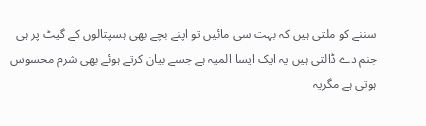سننے کو ملتی ہیں کہ بہت سی مائیں تو اپنے بچے بھی ہسپتالوں کے گیٹ پر ہی
جنم دے ڈالتی ہیں یہ ایک ایسا المیہ ہے جسے بیان کرتے ہوئے بھی شرم محسوس
ہوتی ہے مگریہ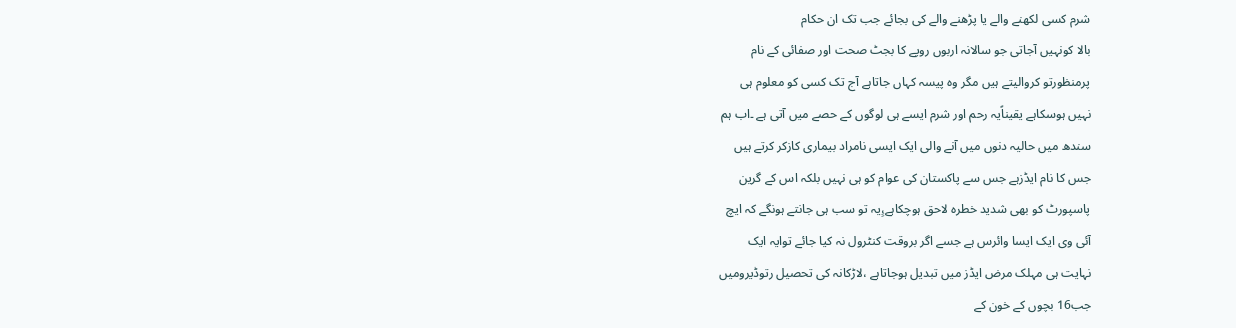شرم کسی لکھنے والے یا پڑھنے والے کی بجائے جب تک ان حکام
بالا کونہیں آجاتی جو سالانہ اربوں روپے کا بجٹ صحت اور صفائی کے نام
پرمنظورتو کروالیتے ہیں مگر وہ پیسہ کہاں جاتاہے آج تک کسی کو معلوم ہی
نہیں ہوسکاہے یقیناًیہ رحم اور شرم ایسے ہی لوگوں کے حصے میں آتی ہے ۔اب ہم
سندھ میں حالیہ دنوں میں آنے والی ایک ایسی نامراد بیماری کازکر کرتے ہیں
جس کا نام ایڈزہے جس سے پاکستان کی عوام کو ہی نہیں بلکہ اس کے گرین
پاسپورٹ کو بھی شدید خطرہ لاحق ہوچکاہے،ٍیہ تو سب ہی جانتے ہونگے کہ ایچ
آئی وی ایک ایسا وائرس ہے جسے اگر بروقت کنٹرول نہ کیا جائے توایہ ایک
نہایت ہی مہلک مرض ایڈز میں تبدیل ہوجاتاہے ،لاڑکانہ کی تحصیل رتوڈیرومیں
جب16 بچوں کے خون کے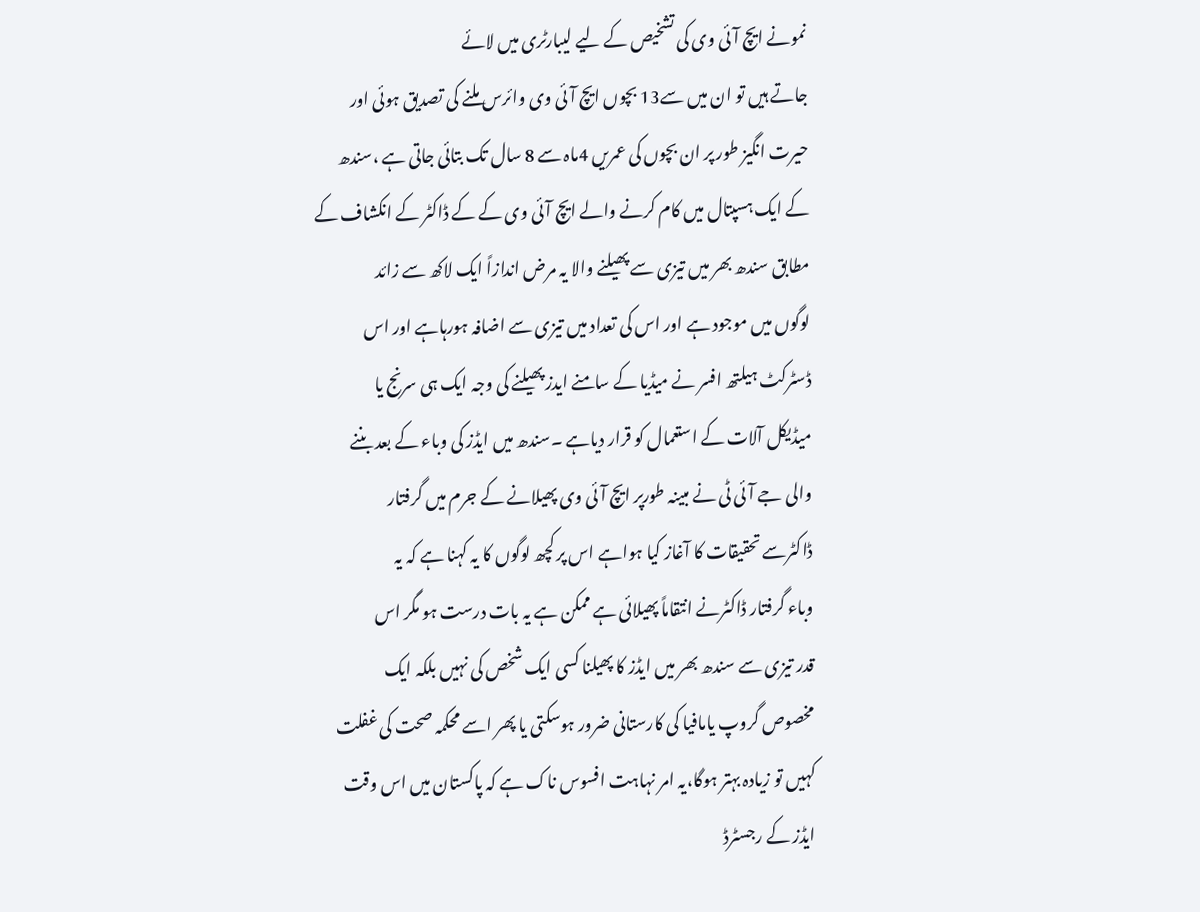نمونے ایچ آئی وی کی تشخیص کے لیے لیبارٹری میں لائے
جاتے ہیں تو ان میں سے13 بچوں ایچ آئی وی وائرس ملنے کی تصدیق ہوئی اور
حیرت انگیز طور پر ان بچوں کی عمریں 4ماہ سے 8 سال تک بتائی جاتی ہے ،سندھ
کے ایک ہسپتال میں کام کرنے والے ایچ آئی وی کے کے ڈاکٹر کے انکشاف کے
مطابق سندھ بھر میں تیزی سے پھیلنے والا یہ مرض اندازاً ایک لاکھ سے زائد
لوگوں میں موجود ہے اور اس کی تعداد میں تیزی سے اضافہ ہورہاہے اور اس
ڈسٹرکٹ ہیلتھ افسر نے میڈیا کے سامنے ایدز پھیلنے کی وجہ ایک ہی سرنج یا
میڈیکل آلات کے استعمال کو قرار دیاہے ۔سندھ میں ایڈز کی وباء کے بعد بننے
والی جے آئی ٹی نے مبینہ طورپر ایچ آئی وی پھیلانے کے جرم میں گرفتار
ڈاکٹرسے تحقیقات کا آغاز کیا ہواہے اس پر کچھ لوگوں کا یہ کہنا ہے کہ یہ
وباء گرفتار ڈاکٹرنے انتقاماً پھیلائی ہے ممکن ہے یہ بات درست ہو مگر اس
قدر تیزی سے سندھ بھر میں ایڈز کا پھیلنا کسی ایک شخص کی نہیں بلکہ ایک
مخصوص گروپ یامافیا کی کارستانی ضرور ہوسکتی یا پھر اسے محکمہ صحت کی غفلت
کہیں تو زیادہ بہتر ہوگا،یہ امر نہاہت افسوس ناک ہے کہ پاکستان میں اس وقت
ایڈز کے رجسٹرڈ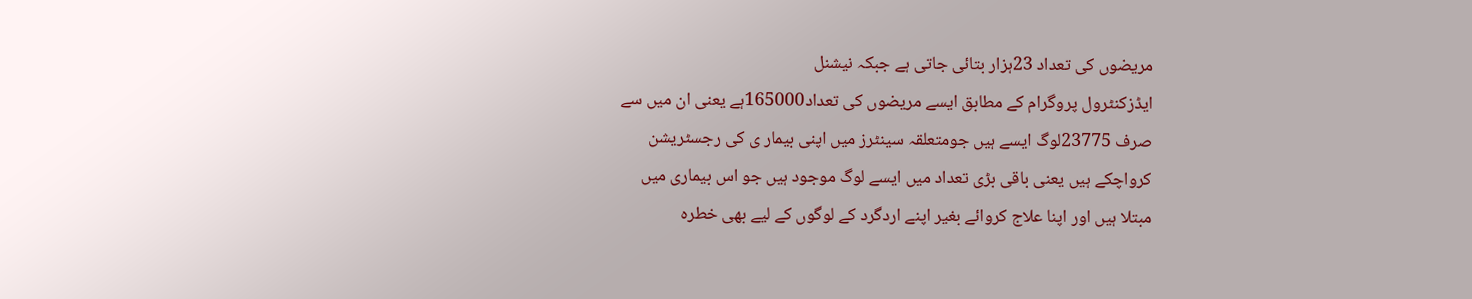مریضوں کی تعداد 23ہزار بتائی جاتی ہے جبکہ نیشنل
ایڈزکنٹرول پروگرام کے مطابق ایسے مریضوں کی تعداد165000ہے یعنی ان میں سے
صرف 23775لوگ ایسے ہیں جومتعلقہ سینٹرز میں اپنی بیمار ی کی رجسٹریشن
کرواچکے ہیں یعنی باقی بڑی تعداد میں ایسے لوگ موجود ہیں جو اس بیماری میں
مبتلا ہیں اور اپنا علاج کروائے بغیر اپنے اردگرد کے لوگوں کے لیے بھی خطرہ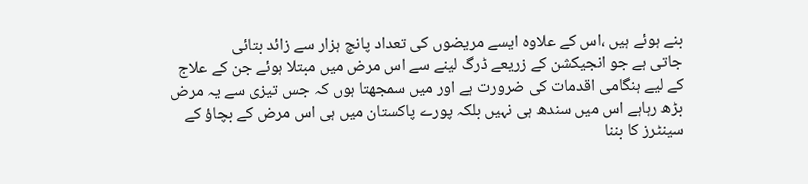بنے ہوئے ہیں ،اس کے علاوہ ایسے مریضوں کی تعداد پانچ ہزار سے زائد بتائی
جاتی ہے جو انجیکشن کے زریعے ڈرگ لینے سے اس مرض میں مبتلا ہوئے جن کے علاج
کے لیے ہنگامی اقدمات کی ضرورت ہے اور میں سمجھتا ہوں کہ جس تیزی سے یہ مرض
بڑھ رہاہے اس میں سندھ ہی نہیں بلکہ پورے پاکستان میں ہی اس مرض کے بچاؤ کے
سینٹرز کا بننا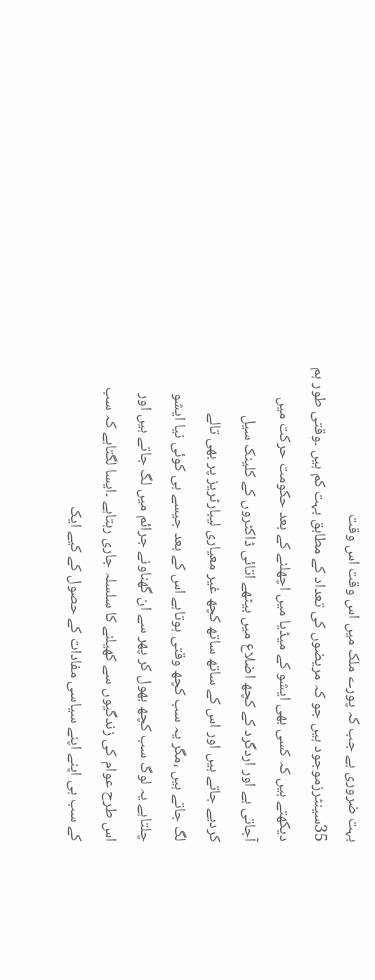بہت ضروری ہے جب کہ پورے ملک میں اس وقت اس وقت
35سینٹرزموجود ہیں جو کہ مریضوں کی تعداد کے مطابق بہت کم ہیں ۔وقتی طور ہم
دیکھتے ہیں کہ کسی بھی ایشو کے میڈیا میں اچھلنے کے بعد حکومت حرکت میں
آجاتی ہے اور اردگرد کے کچھ اضلاع میں بیٹھے اتائی ڈاکٹروں کے کلینک سیل
کردیے جاتے ہیں اور اس کے ساتھ ساتھ کچھ غیر معیاری لیبارٹریز پر بھی تالے
لگ جاتے ہیں ،مگر یہ سب کچھ وقتی ہوتاہے اس کے بعد جیسے ہی کوئی نیا ایشو
چلتاہے یہ لوگ سب کچھ بھول کر پھر سے ان گھناونے جرائم میں لگ جاتے ہیں اور
اس طرح عوام کی زندگیوں سے کھیلنے کا سلسلہ جاری رہتاہے ۔ایسا لگتاہے کہ سب
کے سب ہی اپنے اپنے سیاسی مفادات کے حصول کے کیے ایک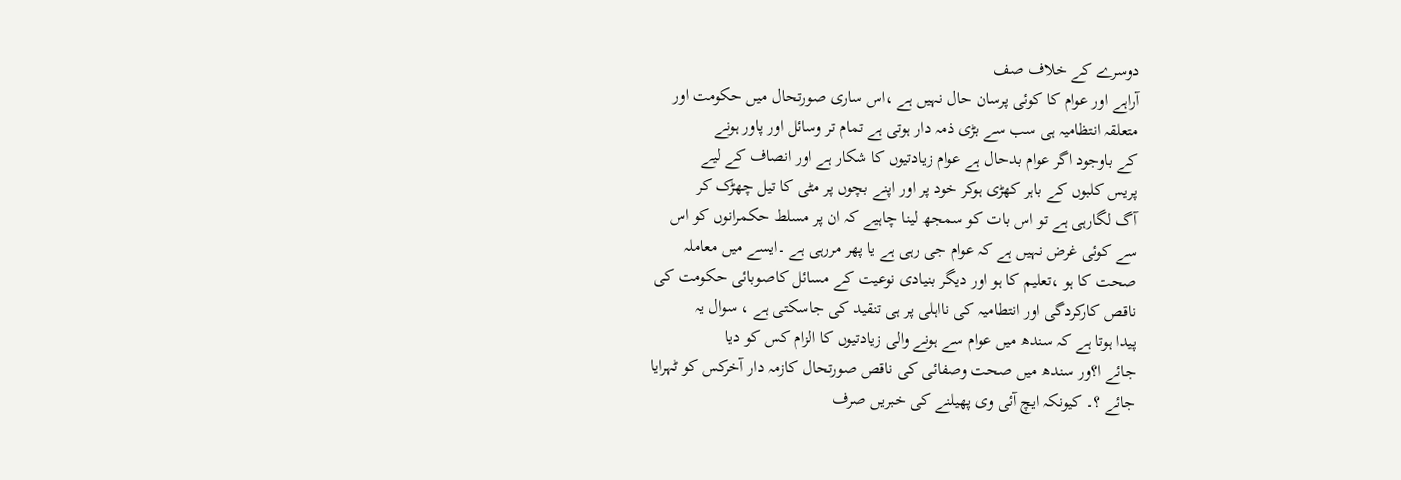دوسرے کے خلاف صف
آراہے اور عوام کا کوئی پرسان حال نہیں ہے ،اس ساری صورتحال میں حکومت اور
متعلقہ انتظامیہ ہی سب سے بڑی ذمہ دار ہوتی ہے تمام تر وسائل اور پاور ہونے
کے باوجود اگر عوام بدحال ہے عوام زیادتیوں کا شکار ہے اور انصاف کے لیے
پریس کلبوں کے باہر کھڑی ہوکر خود پر اور اپنے بچوں پر مٹی کا تیل چھڑک کر
آگ لگارہی ہے تو اس بات کو سمجھ لینا چاہیے کہ ان پر مسلط حکمرانوں کو اس
سے کوئی غرض نہیں ہے کہ عوام جی رہی ہے یا پھر مررہی ہے ۔ایسے میں معاملہ
صحت کا ہو ،تعلیم کا ہو اور دیگر بنیادی نوعیت کے مسائل کاصوبائی حکومت کی
ناقص کارکردگی اور انتطامیہ کی نااہلی پر ہی تنقید کی جاسکتی ہے ، سوال یہ
پیدا ہوتا ہے کہ سندھ میں عوام سے ہونے والی زیادتیوں کا الزام کس کو دیا
جائے ا؟ور سندھ میں صحت وصفائی کی ناقص صورتحال کازمہ دار آخرکس کو ٹہرایا
جائے ؟۔ کیونکہ ایچ آئی وی پھیلنے کی خبریں صرف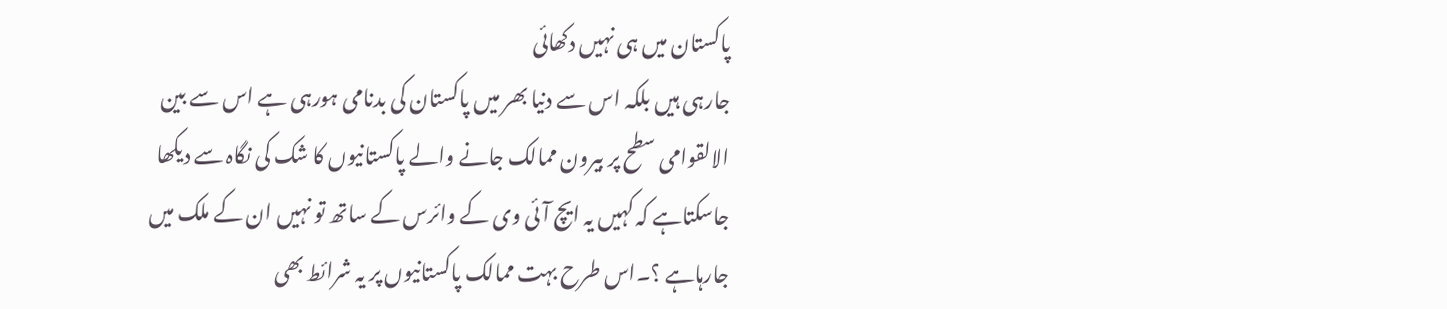پاکستان میں ہی نہیں دکھائی
جارہی ہیں بلکہ اس سے دنیا بھر میں پاکستان کی بدنامی ہورہی ہے اس سے بین
الالقوامی سطح پر بیرون ممالک جانے والے پاکستانیوں کا شک کی نگاہ سے دیکھا
جاسکتاہے کہ کہیں یہ ایچ آئی وی کے وائرس کے ساتھ تو نہیں ان کے ملک میں
جارہاہے ؟۔اس طرح بہت ممالک پاکستانیوں پر یہ شرائط بھی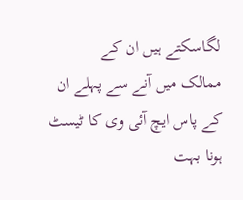لگاسکتے ہیں ان کے
ممالک میں آنے سے پہلے ان کے پاس ایچ آئی وی کا ٹیسٹ ہونا بہت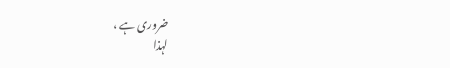ضروری ہے ،
لہذا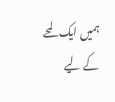ہمیں ایک لمحے کے لیے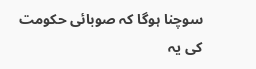سوچنا ہوگا کہ صوبائی حکومت کی یہ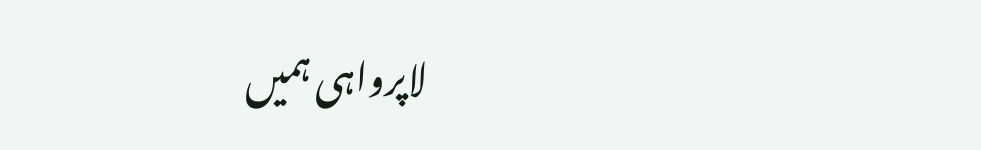لاپرواہی ہمیں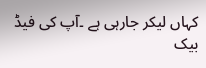کہاں لیکر جارہی ہے ۔آپ کی فیڈ بیک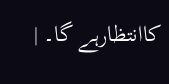کاانتظارہے گا۔ |